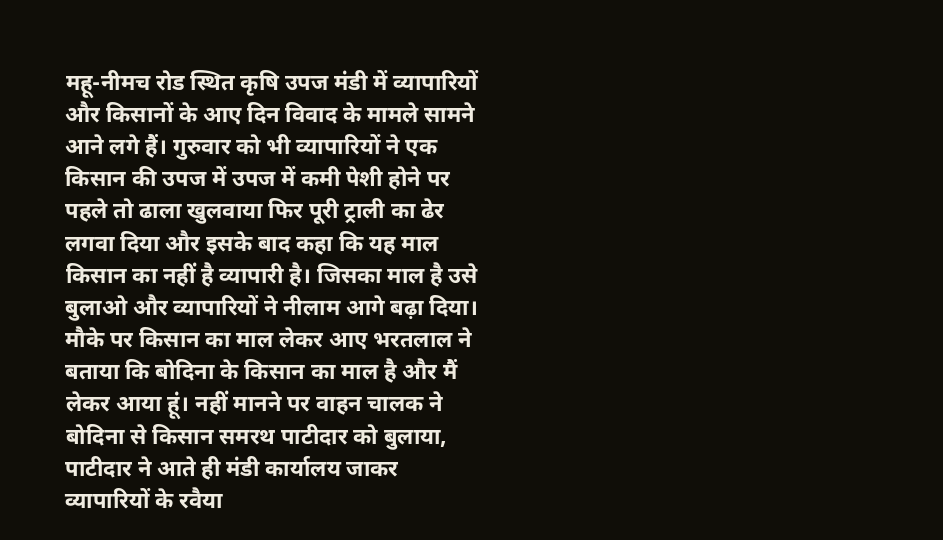महू-नीमच रोड स्थित कृषि उपज मंडी में व्यापारियों और किसानों के आए दिन विवाद के मामले सामने आने लगे हैं। गुरुवार को भी व्यापारियों ने एक किसान की उपज में उपज में कमी पेशी होने पर पहले तो ढाला खुलवाया फिर पूरी ट्राली का ढेर लगवा दिया और इसके बाद कहा कि यह माल किसान का नहीं है व्यापारी है। जिसका माल है उसे बुलाओ और व्यापारियों ने नीलाम आगे बढ़ा दिया। मौके पर किसान का माल लेकर आए भरतलाल ने बताया कि बोदिना के किसान का माल है और मैं लेकर आया हूं। नहीं मानने पर वाहन चालक ने बोदिना से किसान समरथ पाटीदार को बुलाया, पाटीदार ने आते ही मंडी कार्यालय जाकर व्यापारियों के रवैया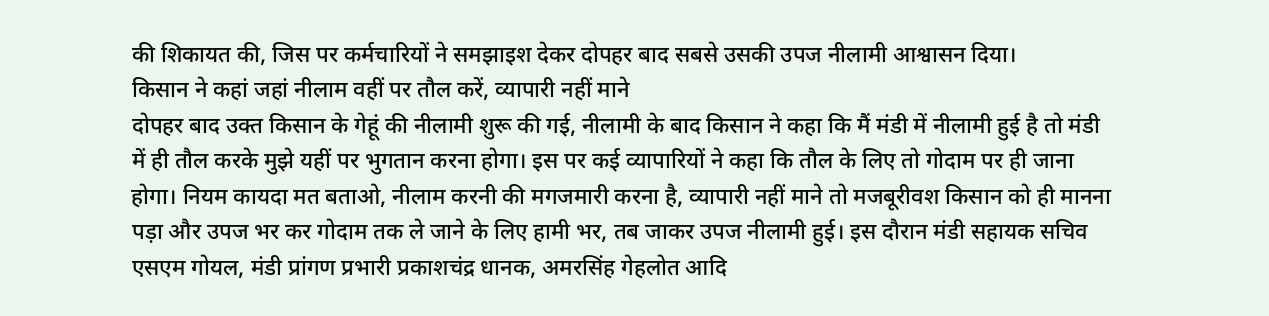की शिकायत की, जिस पर कर्मचारियों ने समझाइश देकर दोपहर बाद सबसे उसकी उपज नीलामी आश्वासन दिया।
किसान ने कहां जहां नीलाम वहीं पर तौल करें, व्यापारी नहीं माने
दोपहर बाद उक्त किसान के गेहूं की नीलामी शुरू की गई, नीलामी के बाद किसान ने कहा कि मैं मंडी में नीलामी हुई है तो मंडी में ही तौल करके मुझे यहीं पर भुगतान करना होगा। इस पर कई व्यापारियों ने कहा कि तौल के लिए तो गोदाम पर ही जाना होगा। नियम कायदा मत बताओ, नीलाम करनी की मगजमारी करना है, व्यापारी नहीं माने तो मजबूरीवश किसान को ही मानना पड़ा और उपज भर कर गोदाम तक ले जाने के लिए हामी भर, तब जाकर उपज नीलामी हुई। इस दौरान मंडी सहायक सचिव एसएम गोयल, मंडी प्रांगण प्रभारी प्रकाशचंद्र धानक, अमरसिंह गेहलोत आदि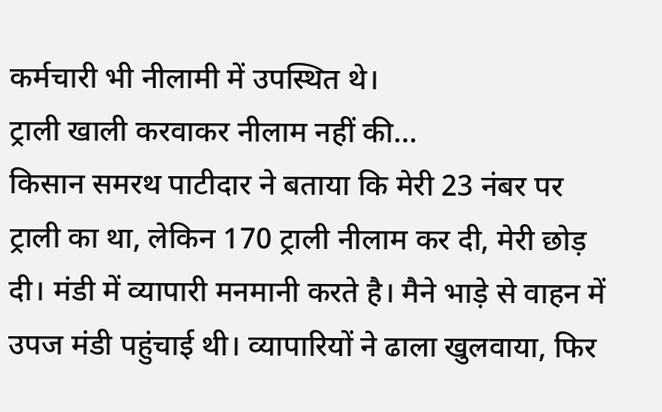कर्मचारी भी नीलामी में उपस्थित थे।
ट्राली खाली करवाकर नीलाम नहीं की…
किसान समरथ पाटीदार ने बताया कि मेरी 23 नंबर पर ट्राली का था, लेकिन 170 ट्राली नीलाम कर दी, मेरी छोड़ दी। मंडी में व्यापारी मनमानी करते है। मैने भाड़े से वाहन में उपज मंडी पहुंचाई थी। व्यापारियों ने ढाला खुलवाया, फिर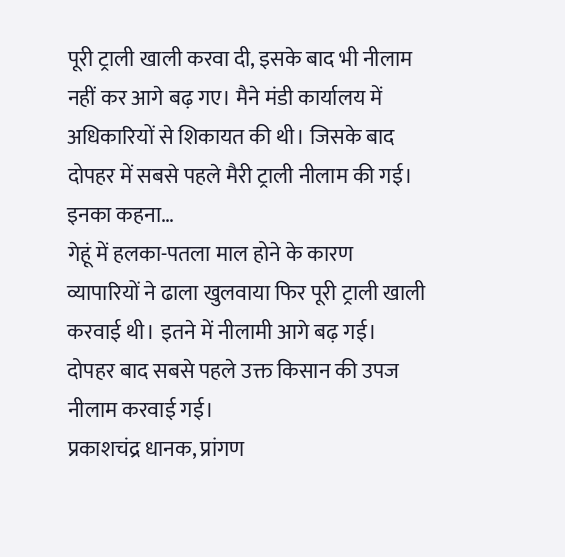पूरी ट्राली खाली करवा दी, इसके बाद भी नीलाम नहीं कर आगे बढ़ गए। मैने मंडी कार्यालय में अधिकारियों से शिकायत की थी। जिसके बाद दोपहर में सबसे पहले मैरी ट्राली नीलाम की गई।
इनका कहना…
गेहूं में हलका-पतला माल होने के कारण व्यापारियों ने ढाला खुलवाया फिर पूरी ट्राली खाली करवाई थी। इतने में नीलामी आगे बढ़ गई। दोपहर बाद सबसे पहले उक्त किसान की उपज नीलाम करवाई गई।
प्रकाशचंद्र धानक, प्रांगण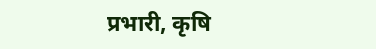प्रभारी, कृषि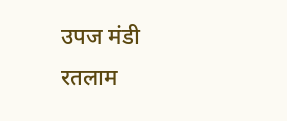उपज मंडी रतलाम